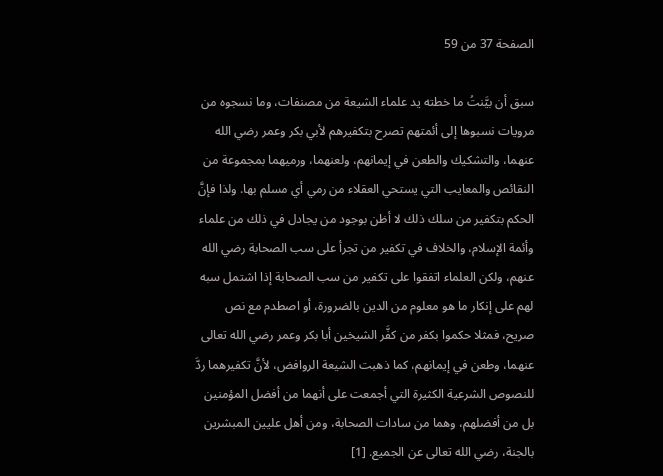الصفحة 37 من 59

سبق أن بيَّنتُ ما خطته يد علماء الشيعة من مصنفات، وما نسجوه من مرويات نسبوها إلى أئمتهم تصرح بتكفيرهم لأبي بكر وعمر رضي الله عنهما، والتشكيك والطعن في إيمانهم، ولعنهما، ورميهما بمجموعة من النقائص والمعايب التي يستحي العقلاء من رمي أي مسلم بها. ولذا فإنَّ الحكم بتكفير من سلك ذلك لا أظن بوجود من يجادل في ذلك من علماء وأئمة الإسلام، والخلاف في تكفير من تجرأ على سب الصحابة رضي الله عنهم، ولكن العلماء اتفقوا على تكفير من سب الصحابة إذا اشتمل سبه لهم على إنكار ما هو معلوم من الدين بالضرورة، أو اصطدم مع نص صريح، فمثلا حكموا بكفر من كفَّر الشيخين أبا بكر وعمر رضي الله تعالى عنهما، وطعن في إيمانهم، كما ذهبت الشيعة الروافض، لأنَّ تكفيرهما ردَّ للنصوص الشرعية الكثيرة التي أجمعت على أنهما من أفضل المؤمنين بل من أفضلهم، وهما من سادات الصحابة، ومن أهل عليين المبشرين بالجنة، رضي الله تعالى عن الجميع. [1]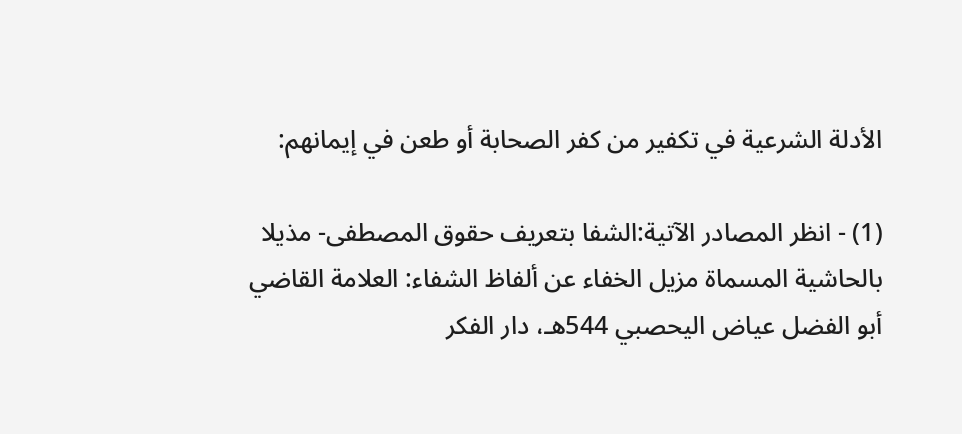الأدلة الشرعية في تكفير من كفر الصحابة أو طعن في إيمانهم:

(1) - انظر المصادر الآتية:الشفا بتعريف حقوق المصطفى- مذيلا بالحاشية المسماة مزيل الخفاء عن ألفاظ الشفاء: العلامة القاضي أبو الفضل عياض اليحصبي 544هـ، دار الفكر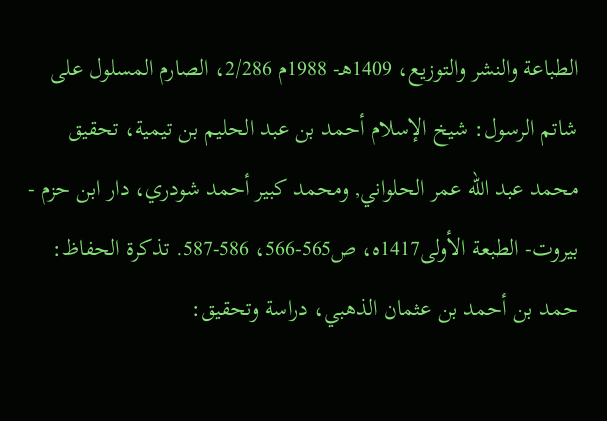الطباعة والنشر والتوزيع، 1409هـ- 1988م 2/286، الصارم المسلول على شاتم الرسول: شيخ الإسلام أحمد بن عبد الحليم بن تيمية، تحقيق محمد عبد الله عمر الحلواني, ومحمد كبير أحمد شودري، دار ابن حزم - بيروت- الطبعة الأولى1417ه، ص565-566، 586-587. تذكرة الحفاظ: حمد بن أحمد بن عثمان الذهبي، دراسة وتحقيق: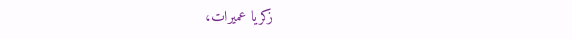زكريا عميرات،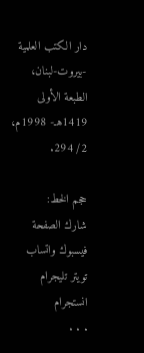دار الكتب العلمية -بيروت-لبنان، الطبعة الأولى 1419هـ- 1998م، 2/ 294.

حجم الخط:
شارك الصفحة
فيسبوك واتساب تويتر تليجرام انستجرام
. . .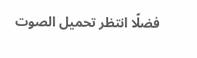فضلًا انتظر تحميل الصوت